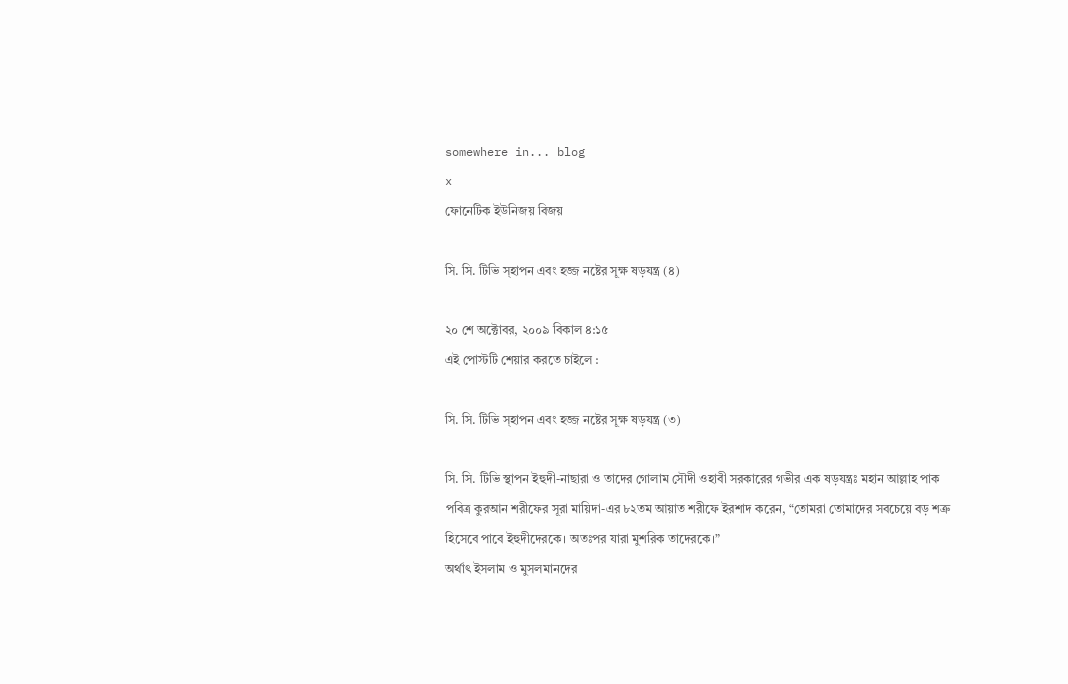somewhere in... blog
x
ফোনেটিক ইউনিজয় বিজয়

সি. সি. টিভি স্হাপন এবং হজ্জ নষ্টের সূক্ষ ষড়যন্ত্র (৪)

২০ শে অক্টোবর, ২০০৯ বিকাল ৪:১৫
এই পোস্টটি শেয়ার করতে চাইলে :

সি. সি. টিভি স্হাপন এবং হজ্জ নষ্টের সূক্ষ ষড়যন্ত্র (৩)

সি. সি. টিভি স্থাপন ইহুদী-নাছারা ও তাদের গোলাম সৌদী ওহাবী সরকারের গভীর এক ষড়যন্ত্রঃ মহান আল্লাহ পাক পবিত্র কুরআন শরীফের সূরা মায়িদা-এর ৮২তম আয়াত শরীফে ইরশাদ করেন, “তোমরা তোমাদের সবচেয়ে বড় শত্রু হিসেবে পাবে ইহুদীদেরকে। অতঃপর যারা মুশরিক তাদেরকে।”
অর্থাৎ ইসলাম ও মুসলমানদের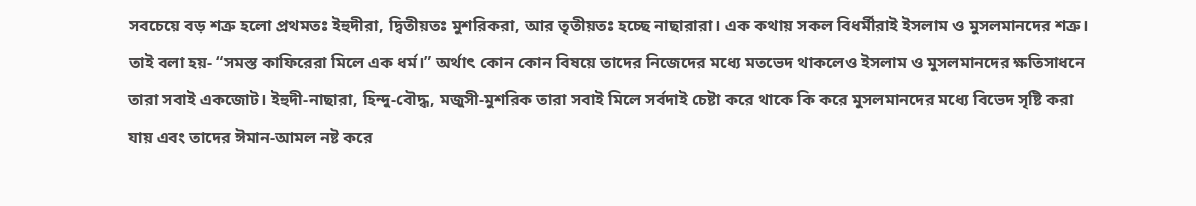সবচেয়ে বড় শত্রু হলো প্রথমতঃ ইহুদীরা, দ্বিতীয়তঃ মুশরিকরা, আর তৃতীয়তঃ হচ্ছে নাছারারা। এক কথায় সকল বিধর্মীরাই ইসলাম ও মুসলমানদের শত্রু। তাই বলা হয়- “সমস্ত কাফিরেরা মিলে এক ধর্ম।” অর্থাৎ কোন কোন বিষয়ে তাদের নিজেদের মধ্যে মতভেদ থাকলেও ইসলাম ও মুসলমানদের ক্ষতিসাধনে তারা সবাই একজোট। ইহুদী-নাছারা, হিন্দু-বৌদ্ধ, মজুসী-মুশরিক তারা সবাই মিলে সর্বদাই চেষ্টা করে থাকে কি করে মুসলমানদের মধ্যে বিভেদ সৃষ্টি করা যায় এবং তাদের ঈমান-আমল নষ্ট করে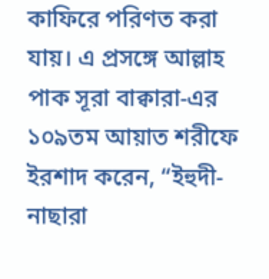কাফিরে পরিণত করা যায়। এ প্রসঙ্গে আল্লাহ পাক সূরা বাক্বারা-এর ১০৯তম আয়াত শরীফে ইরশাদ করেন, “ইহুদী-নাছারা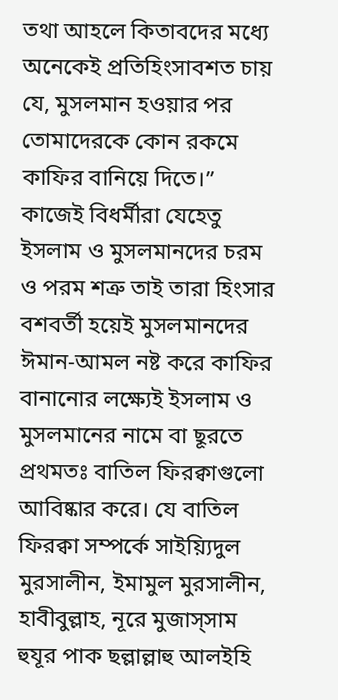তথা আহলে কিতাবদের মধ্যে অনেকেই প্রতিহিংসাবশত চায় যে, মুসলমান হওয়ার পর তোমাদেরকে কোন রকমে কাফির বানিয়ে দিতে।”
কাজেই বিধর্মীরা যেহেতু ইসলাম ও মুসলমানদের চরম ও পরম শত্রু তাই তারা হিংসার বশবর্তী হয়েই মুসলমানদের ঈমান-আমল নষ্ট করে কাফির বানানোর লক্ষ্যেই ইসলাম ও মুসলমানের নামে বা ছূরতে প্রথমতঃ বাতিল ফিরক্বাগুলো আবিষ্কার করে। যে বাতিল ফিরক্বা সম্পর্কে সাইয়্যিদুল মুরসালীন, ইমামুল মুরসালীন, হাবীবুল্লাহ, নূরে মুজাস্‌সাম হুযূর পাক ছল্লাল্লাহু আলইহি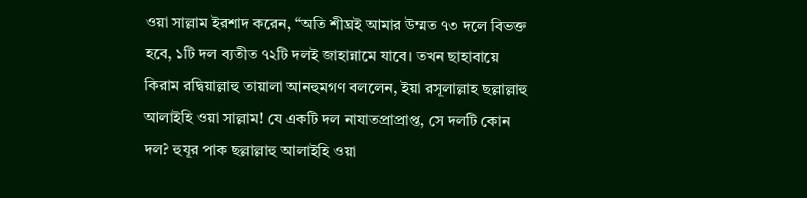ওয়া সাল্লাম ইরশাদ করেন, “অতি শীঘ্রই আমার উম্মত ৭৩ দলে বিভক্ত হবে, ১টি দল ব্যতীত ৭২টি দলই জাহান্নামে যাবে। তখন ছাহাবায়ে কিরাম রদ্বিয়াল্লাহু তায়ালা আনহুমগণ বললেন, ইয়া রসূলাল্লাহ ছল্লাল্লাহু আলাইহি ওয়া সাল্লাম! যে একটি দল নাযাতপ্রাপ্রাপ্ত, সে দলটি কোন দল? হুযূর পাক ছল্লাল্লাহু আলাইহি ওয়া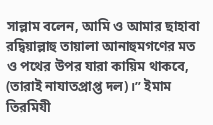সাল্লাম বলেন, আমি ও আমার ছাহাবা রদ্বিয়াল্লাহু তায়ালা আনাহুমগণের মত ও পথের উপর যারা কায়িম থাকবে, (তারাই নাযাতপ্রাপ্ত দল)।” ইমাম তিরমিযী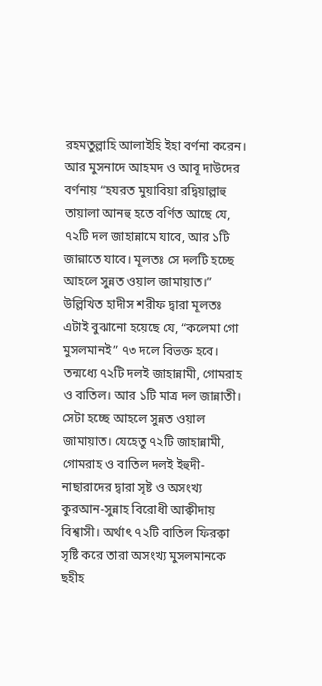রহমতুল্লাহি আলাইহি ইহা বর্ণনা করেন। আর মুসনাদে আহমদ ও আবূ দাউদের বর্ণনায় “হযরত মুয়াবিয়া রদ্বিয়াল্লাহু তায়ালা আনহু হতে বর্ণিত আছে যে, ৭২টি দল জাহান্নামে যাবে, আর ১টি জান্নাতে যাবে। মূলতঃ সে দলটি হচ্ছে আহলে সুন্নত ওয়াল জামায়াত।”
উল্লিখিত হাদীস শরীফ দ্বারা মূলতঃ এটাই বুঝানো হয়েছে যে, “কলেমা গো মুসলমানই” ৭৩ দলে বিভক্ত হবে। তন্মধ্যে ৭২টি দলই জাহান্নামী, গোমরাহ ও বাতিল। আর ১টি মাত্র দল জান্নাতী। সেটা হচ্ছে আহলে সুন্নত ওয়াল জামায়াত। যেহেতু ৭২টি জাহান্নামী, গোমরাহ ও বাতিল দলই ইহুদী-নাছারাদের দ্বারা সৃষ্ট ও অসংখ্য কুরআন-সুন্নাহ বিরোধী আক্বীদায় বিশ্বাসী। অর্থাৎ ৭২টি বাতিল ফিরক্বা সৃষ্টি করে তারা অসংখ্য মুসলমানকে ছহীহ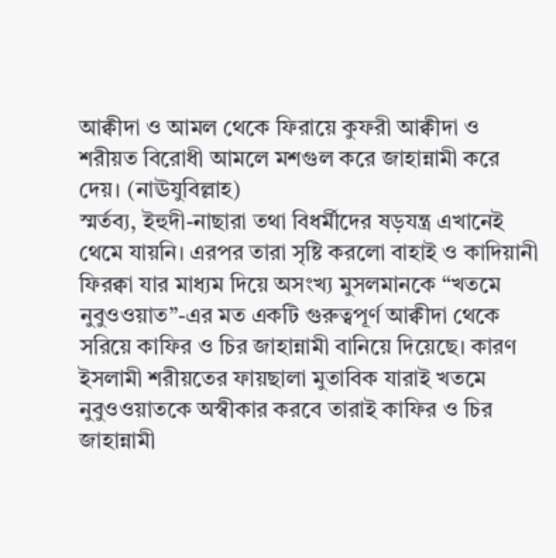আক্বীদা ও আমল থেকে ফিরায়ে কুফরী আক্বীদা ও শরীয়ত বিরোধী আমলে মশগুল করে জাহান্নামী করে দেয়। (নাঊযুবিল্লাহ)
স্মর্তব্য, ইহুদী-নাছারা তথা বিধর্মীদের ষড়যন্ত্র এখানেই থেমে যায়নি। এরপর তারা সৃষ্টি করলো বাহাই ও কাদিয়ানী ফিরক্বা যার মাধ্যম দিয়ে অসংখ্য মুসলমানকে “খতমে নুবুওওয়াত”-এর মত একটি গুরুত্বপূর্ণ আক্বীদা থেকে সরিয়ে কাফির ও চির জাহান্নামী বানিয়ে দিয়েছে। কারণ ইসলামী শরীয়তের ফায়ছালা মুতাবিক যারাই খতমে নুবুওওয়াতকে অস্বীকার করবে তারাই কাফির ও চির জাহান্নামী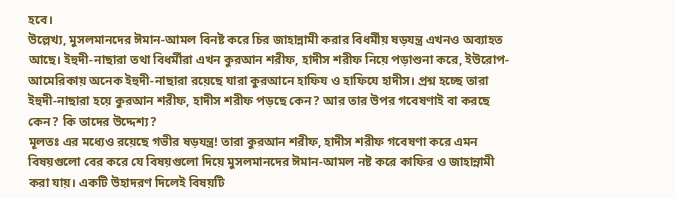হবে।
উল্লেখ্য, মুসলমানদের ঈমান-আমল বিনষ্ট করে চির জাহান্নামী করার বিধর্মীয় ষড়যন্ত্র এখনও অব্যাহত আছে। ইহুদী-নাছারা তথা বিধর্মীরা এখন কুরআন শরীফ, হাদীস শরীফ নিয়ে পড়াশুনা করে, ইউরোপ-আমেরিকায় অনেক ইহুদী-নাছারা রয়েছে যারা কুরআনে হাফিয ও হাফিযে হাদীস। প্রশ্ন হচ্ছে তারা ইহুদী-নাছারা হয়ে কুরআন শরীফ, হাদীস শরীফ পড়ছে কেন? আর তার উপর গবেষণাই বা করছে কেন? কি তাদের উদ্দেশ্য?
মূলতঃ এর মধ্যেও রয়েছে গভীর ষড়যন্ত্র! তারা কুরআন শরীফ, হাদীস শরীফ গবেষণা করে এমন বিষয়গুলো বের করে যে বিষয়গুলো দিয়ে মুসলমানদের ঈমান-আমল নষ্ট করে কাফির ও জাহান্নামী করা যায়। একটি উহাদরণ দিলেই বিষয়টি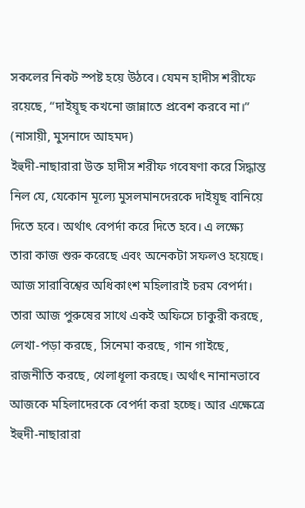সকলের নিকট স্পষ্ট হয়ে উঠবে। যেমন হাদীস শরীফে রয়েছে, “দাইয়ূছ কখনো জান্নাতে প্রবেশ করবে না।” (নাসায়ী, মুসনাদে আহমদ)
ইহুদী-নাছারারা উক্ত হাদীস শরীফ গবেষণা করে সিদ্ধান্ত নিল যে, যেকোন মূল্যে মুসলমানদেরকে দাইয়ূছ বানিয়ে দিতে হবে। অর্থাৎ বেপর্দা করে দিতে হবে। এ লক্ষ্যে তারা কাজ শুরু করেছে এবং অনেকটা সফলও হয়েছে। আজ সারাবিশ্বের অধিকাংশ মহিলারাই চরম বেপর্দা। তারা আজ পুরুষের সাথে একই অফিসে চাকুরী করছে, লেখা-পড়া করছে, সিনেমা করছে, গান গাইছে, রাজনীতি করছে, খেলাধূলা করছে। অর্থাৎ নানানভাবে আজকে মহিলাদেরকে বেপর্দা করা হচ্ছে। আর এক্ষেত্রে ইহুদী-নাছারারা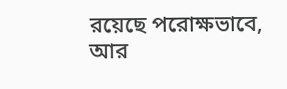রয়েছে পরোক্ষভাবে, আর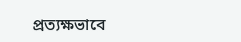প্রত্যক্ষভাবে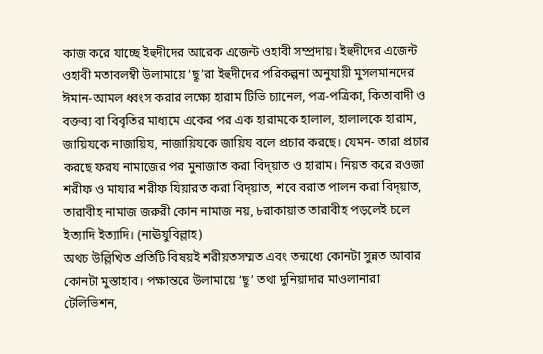কাজ করে যাচ্ছে ইহুদীদের আরেক এজেন্ট ওহাবী সম্প্রদায়। ইহুদীদের এজেন্ট ওহাবী মতাবলম্বী উলামায়ে ‘ছূ’রা ইহুদীদের পরিকল্পনা অনুযায়ী মুসলমানদের ঈমান-আমল ধ্বংস করার লক্ষ্যে হারাম টিভি চ্যানেল, পত্র-পত্রিকা, কিতাবাদী ও বক্তব্য বা বিবৃতির মাধ্যমে একের পর এক হারামকে হালাল, হালালকে হারাম, জায়িযকে নাজায়িয, নাজায়িযকে জায়িয বলে প্রচার করছে। যেমন- তারা প্রচার করছে ফরয নামাজের পর মুনাজাত করা বিদ্‌য়াত ও হারাম। নিয়ত করে রওজা শরীফ ও মাযার শরীফ যিয়ারত করা বিদ্‌য়াত, শবে বরাত পালন করা বিদ্‌য়াত, তারাবীহ নামাজ জরুরী কোন নামাজ নয়, ৮রাকায়াত তারাবীহ পড়লেই চলে ইত্যাদি ইত্যাদি। (নাঊযুবিল্লাহ)
অথচ উল্লিখিত প্রতিটি বিষয়ই শরীয়তসম্মত এবং তন্মধ্যে কোনটা সুন্নত আবার কোনটা মুস্তাহাব। পক্ষান্তরে উলামায়ে ‘ছূ’ তথা দুনিয়াদার মাওলানারা টেলিভিশন,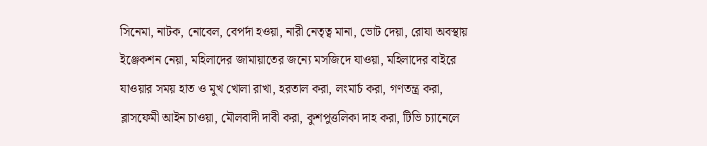সিনেমা, নাটক, নোবেল, বেপর্দা হওয়া, নারী নেতৃত্ব মানা, ভোট দেয়া, রোযা অবস্থায় ইঞ্জেকশন নেয়া, মহিলাদের জামায়াতের জন্যে মসজিদে যাওয়া, মহিলাদের বাইরে যাওয়ার সময় হাত ও মুখ খোলা রাখা, হরতাল করা, লংমার্চ করা, গণতন্ত্র করা, ব্লাসফেমী আইন চাওয়া, মৌলবাদী দাবী করা, কুশপুত্তলিকা দাহ করা, টিভি চ্যানেলে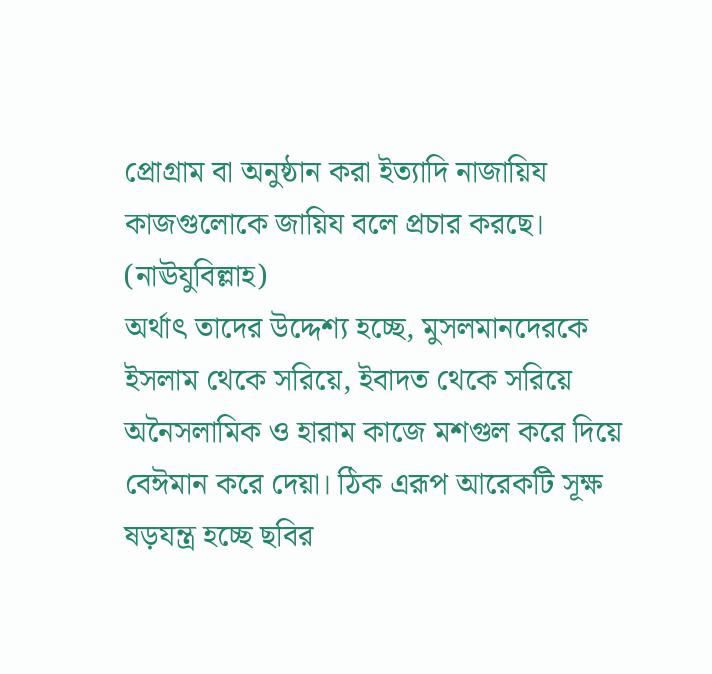প্রোগ্রাম বা অনুষ্ঠান করা ইত্যাদি নাজায়িয কাজগুলোকে জায়িয বলে প্রচার করছে। (নাঊযুবিল্লাহ)
অর্থাৎ তাদের উদ্দেশ্য হচ্ছে, মুসলমানদেরকে ইসলাম থেকে সরিয়ে, ইবাদত থেকে সরিয়ে অনৈসলামিক ও হারাম কাজে মশগুল করে দিয়ে বেঈমান করে দেয়া। ঠিক এরূপ আরেকটি সূক্ষ ষড়যন্ত্র হচ্ছে ছবির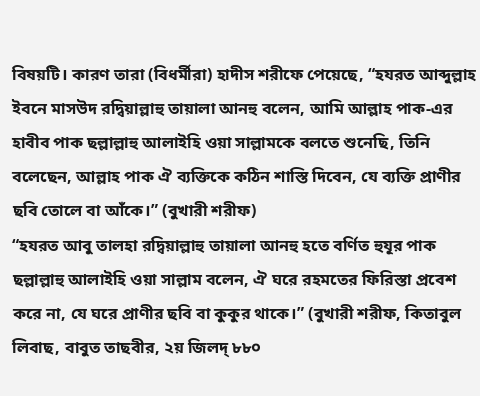বিষয়টি। কারণ তারা (বিধর্মীরা) হাদীস শরীফে পেয়েছে, “হযরত আব্দুল্লাহ ইবনে মাসউদ রদ্বিয়াল্লাহু তায়ালা আনহু বলেন, আমি আল্লাহ পাক-এর হাবীব পাক ছল্লাল্লাহু আলাইহি ওয়া সাল্লামকে বলতে শুনেছি, তিনি বলেছেন, আল্লাহ পাক ঐ ব্যক্তিকে কঠিন শাস্তি দিবেন, যে ব্যক্তি প্রাণীর ছবি তোলে বা আঁকে।” (বুখারী শরীফ)
“হযরত আবু তালহা রদ্বিয়াল্লাহু তায়ালা আনহু হতে বর্ণিত হুযূর পাক ছল্লাল্লাহু আলাইহি ওয়া সাল্লাম বলেন, ঐ ঘরে রহমতের ফিরিস্তা প্রবেশ করে না, যে ঘরে প্রাণীর ছবি বা কুকুর থাকে।” (বুখারী শরীফ, কিতাবুল লিবাছ, বাবুত তাছবীর, ২য় জিলদ্‌ ৮৮০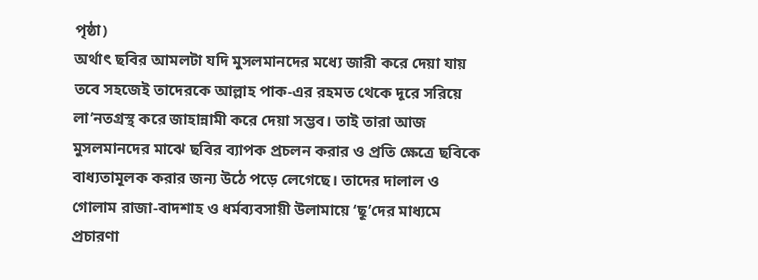পৃষ্ঠা)
অর্থাৎ ছবির আমলটা যদি মুসলমানদের মধ্যে জারী করে দেয়া যায় তবে সহজেই তাদেরকে আল্লাহ পাক-এর রহমত থেকে দূরে সরিয়ে লা’নতগ্রস্থ করে জাহান্নামী করে দেয়া সম্ভব। তাই তারা আজ মুসলমানদের মাঝে ছবির ব্যাপক প্রচলন করার ও প্রতি ক্ষেত্রে ছবিকে বাধ্যতামূলক করার জন্য উঠে পড়ে লেগেছে। তাদের দালাল ও গোলাম রাজা-বাদশাহ ও ধর্মব্যবসায়ী উলামায়ে ‘ছূ’দের মাধ্যমে প্রচারণা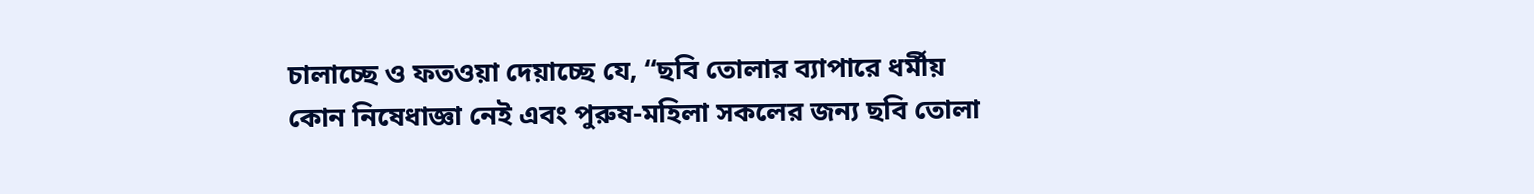চালাচ্ছে ও ফতওয়া দেয়াচ্ছে যে, “ছবি তোলার ব্যাপারে ধর্মীয় কোন নিষেধাজ্ঞা নেই এবং পুরুষ-মহিলা সকলের জন্য ছবি তোলা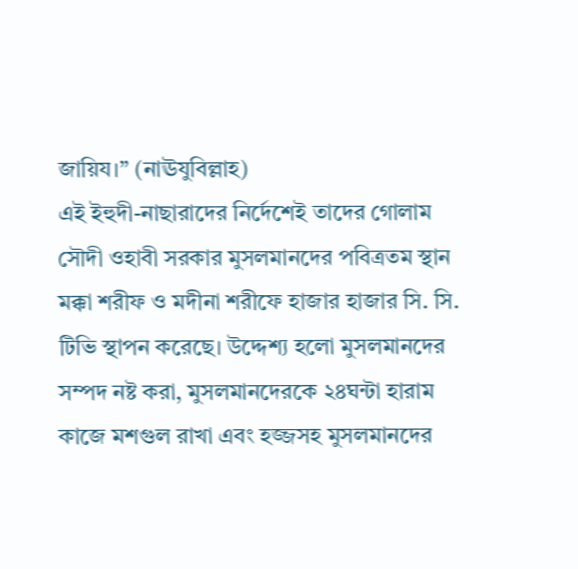জায়িয।” (নাঊযুবিল্লাহ)
এই ইহুদী-নাছারাদের নির্দেশেই তাদের গোলাম সৌদী ওহাবী সরকার মুসলমানদের পবিত্রতম স্থান মক্কা শরীফ ও মদীনা শরীফে হাজার হাজার সি. সি. টিভি স্থাপন করেছে। উদ্দেশ্য হলো মুসলমানদের সম্পদ নষ্ট করা, মুসলমানদেরকে ২৪ঘন্টা হারাম কাজে মশগুল রাখা এবং হজ্জসহ মুসলমানদের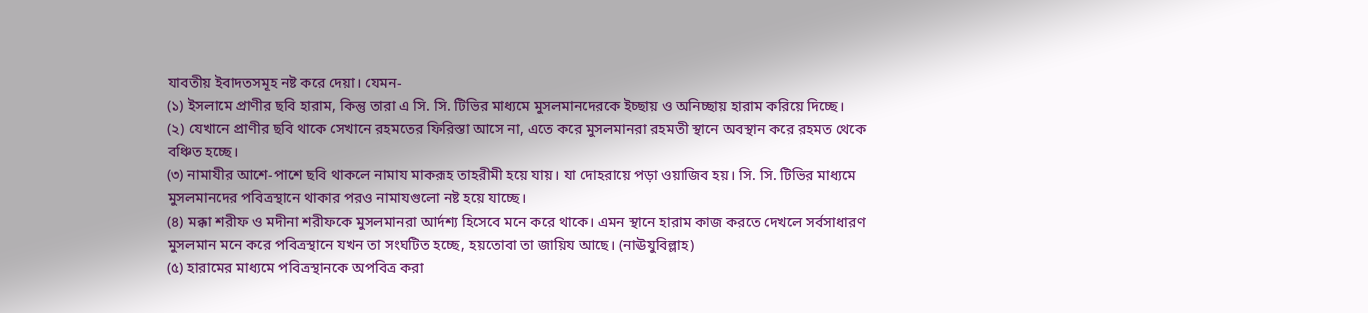যাবতীয় ইবাদতসমূহ নষ্ট করে দেয়া। যেমন-
(১) ইসলামে প্রাণীর ছবি হারাম, কিন্তু তারা এ সি. সি. টিভির মাধ্যমে মুসলমানদেরকে ইচ্ছায় ও অনিচ্ছায় হারাম করিয়ে দিচ্ছে।
(২) যেখানে প্রাণীর ছবি থাকে সেখানে রহমতের ফিরিস্তা আসে না, এতে করে মুসলমানরা রহমতী স্থানে অবস্থান করে রহমত থেকে বঞ্চিত হচ্ছে।
(৩) নামাযীর আশে-পাশে ছবি থাকলে নামায মাকরূহ তাহরীমী হয়ে যায়। যা দোহরায়ে পড়া ওয়াজিব হয়। সি. সি. টিভির মাধ্যমে মুসলমানদের পবিত্রস্থানে থাকার পরও নামাযগুলো নষ্ট হয়ে যাচ্ছে।
(৪) মক্কা শরীফ ও মদীনা শরীফকে মুসলমানরা আর্দশ্য হিসেবে মনে করে থাকে। এমন স্থানে হারাম কাজ করতে দেখলে সর্বসাধারণ মুসলমান মনে করে পবিত্রস্থানে যখন তা সংঘটিত হচ্ছে, হয়তোবা তা জায়িয আছে। (নাঊযুবিল্লাহ)
(৫) হারামের মাধ্যমে পবিত্রস্থানকে অপবিত্র করা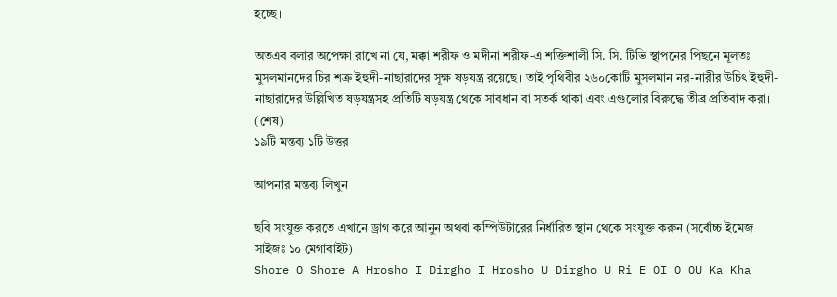হচ্ছে।

অতএব বলার অপেক্ষা রাখে না যে, মক্কা শরীফ ও মদীনা শরীফ-এ শক্তিশালী সি. সি. টিভি স্থাপনের পিছনে মূলতঃ মুসলমানদের চির শত্রু ইহুদী-নাছারাদের সূক্ষ ষড়যন্ত্র রয়েছে। তাই পৃথিবীর ২৬০কোটি মুসলমান নর-নারীর উচিৎ ইহুদী-নাছারাদের উল্লিখিত ষড়যন্ত্রসহ প্রতিটি ষড়যন্ত্র থেকে সাবধান বা সতর্ক থাকা এবং এগুলোর বিরুদ্ধে তীব্র প্রতিবাদ করা। (শেষ)
১৯টি মন্তব্য ১টি উত্তর

আপনার মন্তব্য লিখুন

ছবি সংযুক্ত করতে এখানে ড্রাগ করে আনুন অথবা কম্পিউটারের নির্ধারিত স্থান থেকে সংযুক্ত করুন (সর্বোচ্চ ইমেজ সাইজঃ ১০ মেগাবাইট)
Shore O Shore A Hrosho I Dirgho I Hrosho U Dirgho U Ri E OI O OU Ka Kha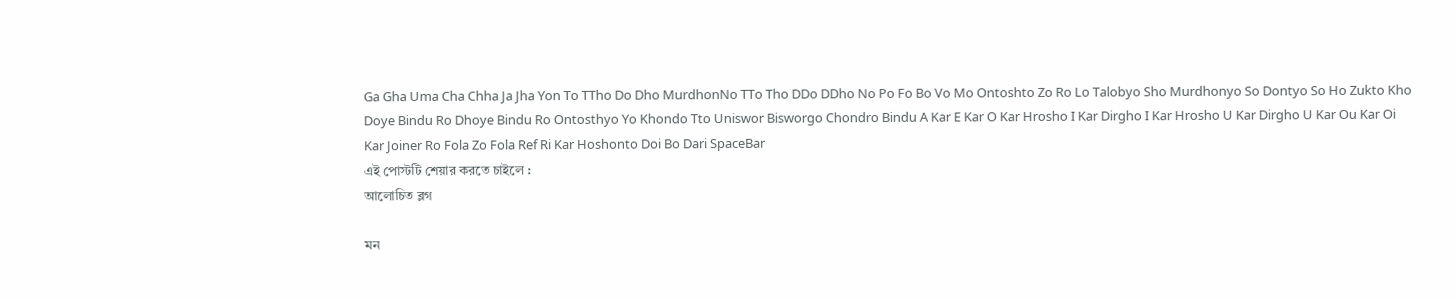Ga Gha Uma Cha Chha Ja Jha Yon To TTho Do Dho MurdhonNo TTo Tho DDo DDho No Po Fo Bo Vo Mo Ontoshto Zo Ro Lo Talobyo Sho Murdhonyo So Dontyo So Ho Zukto Kho Doye Bindu Ro Dhoye Bindu Ro Ontosthyo Yo Khondo Tto Uniswor Bisworgo Chondro Bindu A Kar E Kar O Kar Hrosho I Kar Dirgho I Kar Hrosho U Kar Dirgho U Kar Ou Kar Oi Kar Joiner Ro Fola Zo Fola Ref Ri Kar Hoshonto Doi Bo Dari SpaceBar
এই পোস্টটি শেয়ার করতে চাইলে :
আলোচিত ব্লগ

মন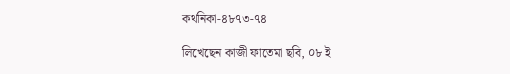কথনিকা-৪৮৭৩-৭৪

লিখেছেন কাজী ফাতেমা ছবি, ০৮ ই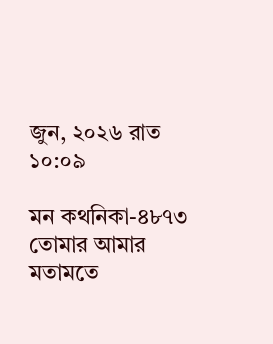জুন, ২০২৬ রাত ১০:০৯

মন কথনিকা-৪৮৭৩
তোমার আমার মতামতে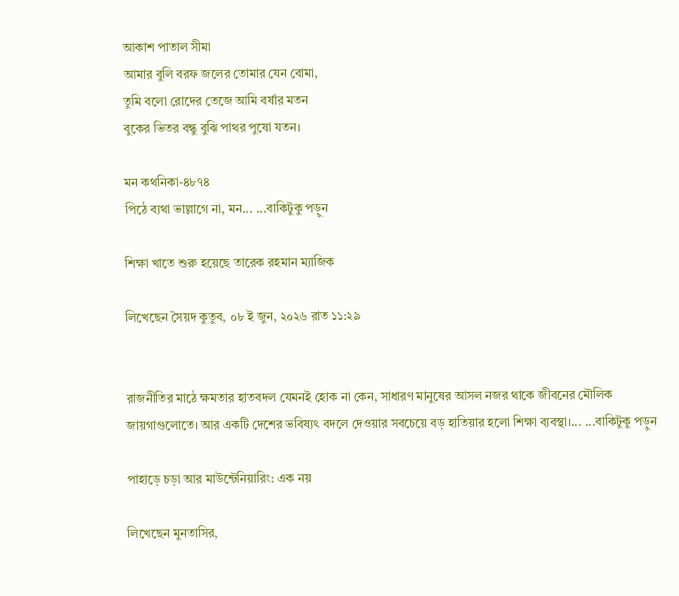আকাশ পাতাল সীমা
আমার বুলি বরফ জলের তোমার যেন বোমা,
তুমি বলো রোদের তেজে আমি বর্ষার মতন
বুকের ভিতর বন্ধু বুঝি পাথর পুষো যতন।

মন কথনিকা-৪৮৭৪
পিঠে ব্যথা ভাল্লাগে না, মন... ...বাকিটুকু পড়ুন

শিক্ষা খাতে শুরু হয়েছে তারেক রহমান ম্যাজিক

লিখেছেন সৈয়দ কুতুব, ০৮ ই জুন, ২০২৬ রাত ১১:২৯


রাজনীতির মাঠে ক্ষমতার হাতবদল যেমনই হোক না কেন, সাধারণ মানুষের আসল নজর থাকে জীবনের মৌলিক জায়গাগুলোতে। আর একটি দেশের ভবিষ্যৎ বদলে দেওয়ার সবচেয়ে বড় হাতিয়ার হলো শিক্ষা ব্যবস্থা।... ...বাকিটুকু পড়ুন

পাহাড়ে চড়া আর মাউন্টেনিয়ারিং: এক নয়

লিখেছেন মুনতাসির,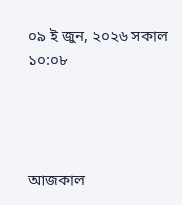০৯ ই জুন, ২০২৬ সকাল ১০:০৮




আজকাল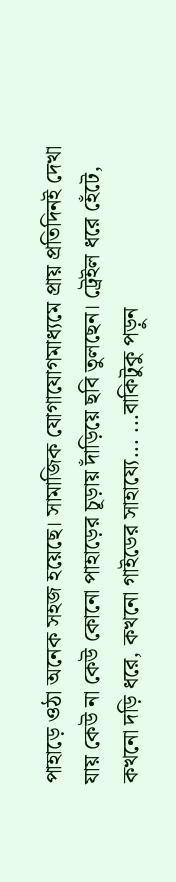পাহাড়ে ওঠা অনেক সহজ হয়েছে। সামাজিক যোগাযোগমাধ্যমে প্রায় প্রতিদিনই দেখা যায় কেউ না কেউ কোনো পাহাড়ের চূড়ায় দাঁড়িয়ে ছবি তুলছেন। ট্রেইল ধরে হেঁটে, কখনো দড়ি ধরে, কখনো গাইডের সাহায্যে... ...বাকিটুকু পড়ুন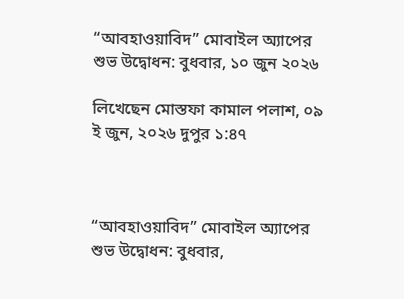“আবহাওয়াবিদ” মোবাইল অ্যাপের শুভ উদ্বোধন: বুধবার, ১০ জুন ২০২৬

লিখেছেন মোস্তফা কামাল পলাশ, ০৯ ই জুন, ২০২৬ দুপুর ১:৪৭



“আবহাওয়াবিদ” মোবাইল অ্যাপের শুভ উদ্বোধন: বুধবার,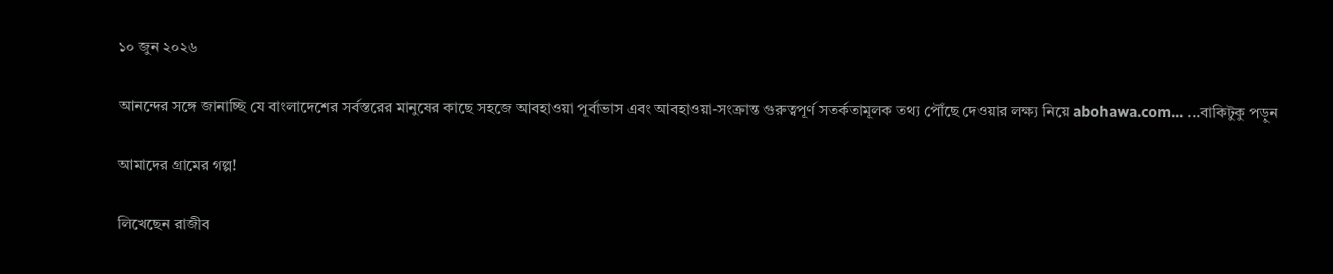১০ জুন ২০২৬

আনন্দের সঙ্গে জানাচ্ছি যে বাংলাদেশের সর্বস্তরের মানুষের কাছে সহজে আবহাওয়া পূর্বাভাস এবং আবহাওয়া-সংক্রান্ত গুরুত্বপূর্ণ সতর্কতামূলক তথ্য পৌঁছে দেওয়ার লক্ষ্য নিয়ে abohawa.com... ...বাকিটুকু পড়ুন

আমাদের গ্রামের গল্প!

লিখেছেন রাজীব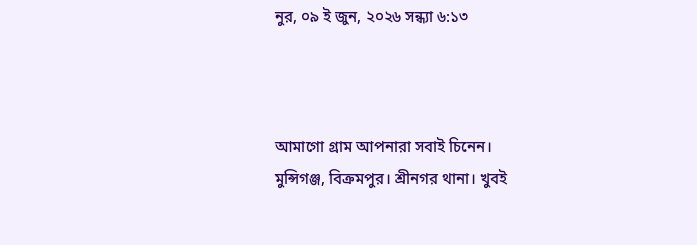নুর, ০৯ ই জুন, ২০২৬ সন্ধ্যা ৬:১৩



আমাগো গ্রাম আপনারা সবাই চিনেন।
মুন্সিগঞ্জ, বিক্রমপুর। শ্রীনগর থানা। খুবই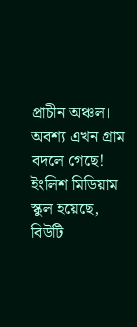প্রাচীন অঞ্চল। অবশ্য এখন গ্রাম বদলে গেছে! ইংলিশ মিডিয়াম স্কুল হয়েছে, বিউটি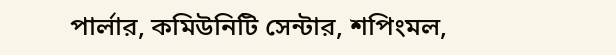পার্লার, কমিউনিটি সেন্টার, শপিংমল,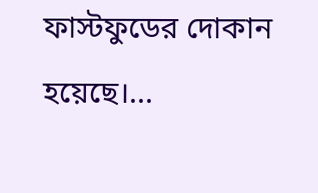ফাস্টফুডের দোকান হয়েছে।...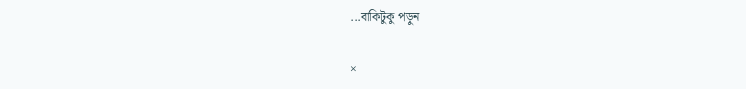...বাকিটুকু পড়ুন

×